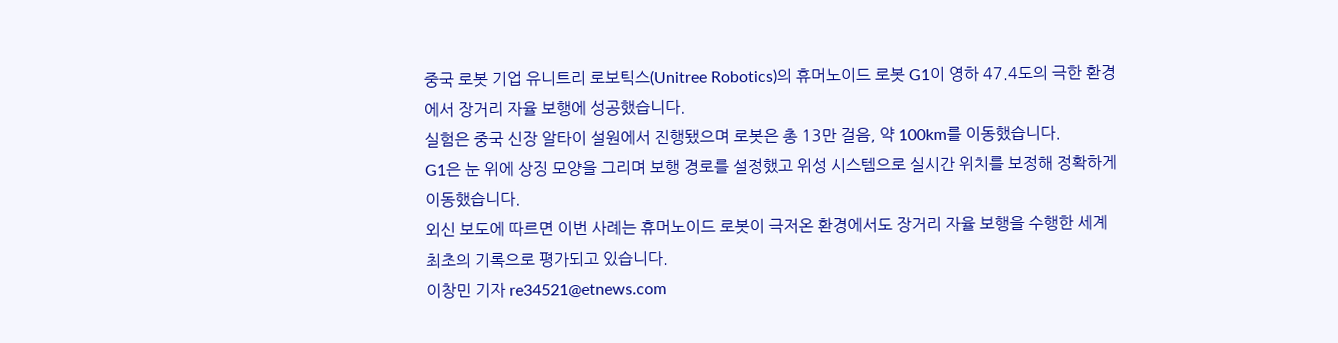중국 로봇 기업 유니트리 로보틱스(Unitree Robotics)의 휴머노이드 로봇 G1이 영하 47.4도의 극한 환경에서 장거리 자율 보행에 성공했습니다.
실험은 중국 신장 알타이 설원에서 진행됐으며 로봇은 총 13만 걸음, 약 100km를 이동했습니다.
G1은 눈 위에 상징 모양을 그리며 보행 경로를 설정했고 위성 시스템으로 실시간 위치를 보정해 정확하게 이동했습니다.
외신 보도에 따르면 이번 사례는 휴머노이드 로봇이 극저온 환경에서도 장거리 자율 보행을 수행한 세계 최초의 기록으로 평가되고 있습니다.
이창민 기자 re34521@etnews.com